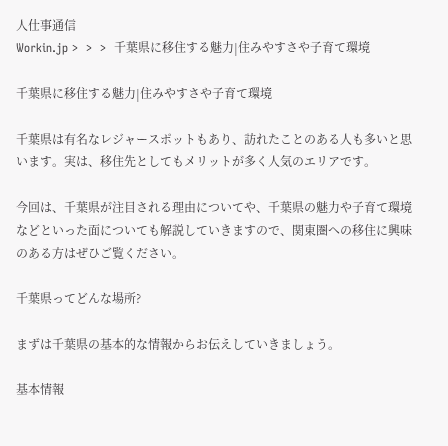人仕事通信
Workin.jp >  >  >  千葉県に移住する魅力|住みやすさや子育て環境

千葉県に移住する魅力|住みやすさや子育て環境

千葉県は有名なレジャースポットもあり、訪れたことのある人も多いと思います。実は、移住先としてもメリットが多く人気のエリアです。

今回は、千葉県が注目される理由についてや、千葉県の魅力や子育て環境などといった面についても解説していきますので、関東圏への移住に興味のある方はぜひご覧ください。

千葉県ってどんな場所?

まずは千葉県の基本的な情報からお伝えしていきましょう。

基本情報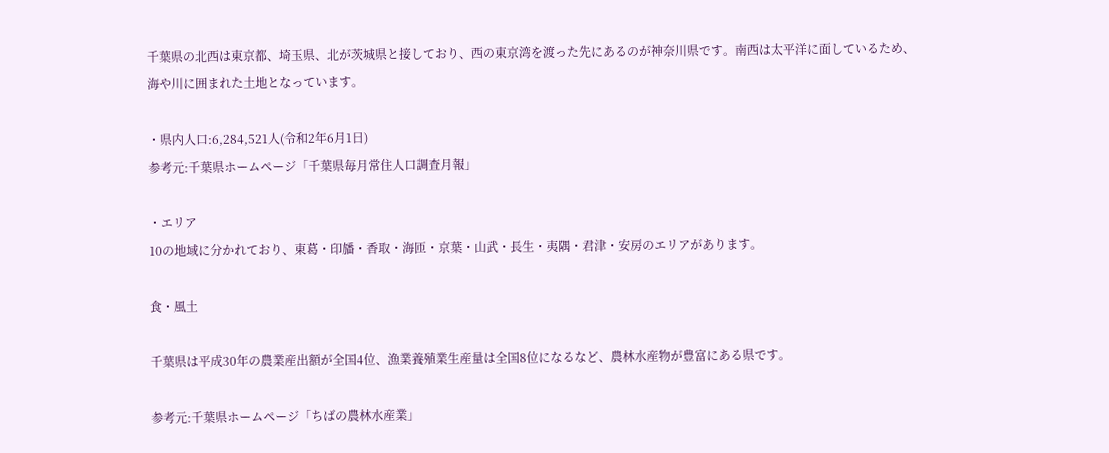千葉県の北西は東京都、埼玉県、北が茨城県と接しており、西の東京湾を渡った先にあるのが神奈川県です。南西は太平洋に面しているため、海や川に囲まれた土地となっています。

・県内人口:6,284,521人(令和2年6月1日)
参考元:千葉県ホームページ「千葉県毎月常住人口調査月報」

・エリア
10の地域に分かれており、東葛・印旙・香取・海匝・京葉・山武・長生・夷隅・君津・安房のエリアがあります。

食・風土

千葉県は平成30年の農業産出額が全国4位、漁業養殖業生産量は全国8位になるなど、農林水産物が豊富にある県です。

参考元:千葉県ホームページ「ちばの農林水産業」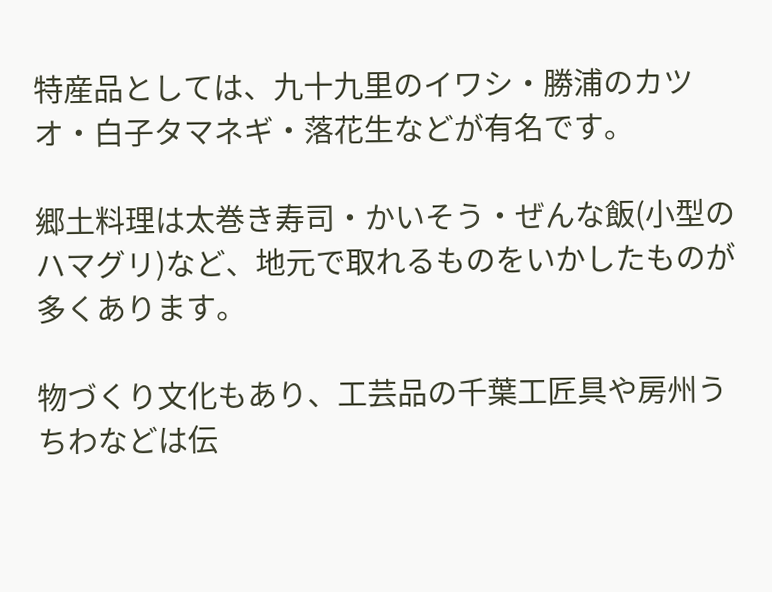特産品としては、九十九里のイワシ・勝浦のカツオ・白子タマネギ・落花生などが有名です。

郷土料理は太巻き寿司・かいそう・ぜんな飯(小型のハマグリ)など、地元で取れるものをいかしたものが多くあります。

物づくり文化もあり、工芸品の千葉工匠具や房州うちわなどは伝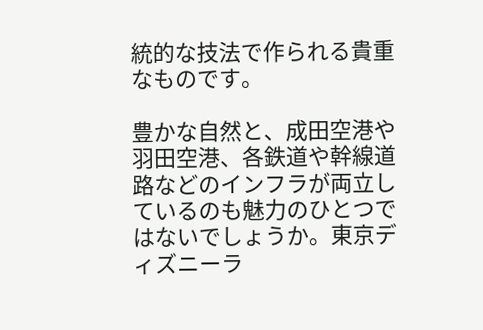統的な技法で作られる貴重なものです。

豊かな自然と、成田空港や羽田空港、各鉄道や幹線道路などのインフラが両立しているのも魅力のひとつではないでしょうか。東京ディズニーラ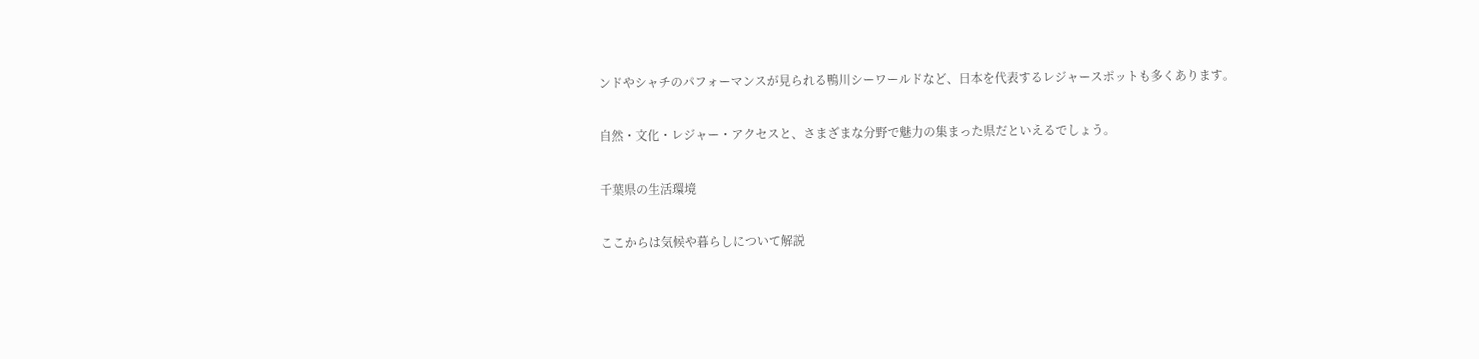ンドやシャチのパフォーマンスが見られる鴨川シーワールドなど、日本を代表するレジャースポットも多くあります。

自然・文化・レジャー・アクセスと、さまざまな分野で魅力の集まった県だといえるでしょう。

千葉県の生活環境

ここからは気候や暮らしについて解説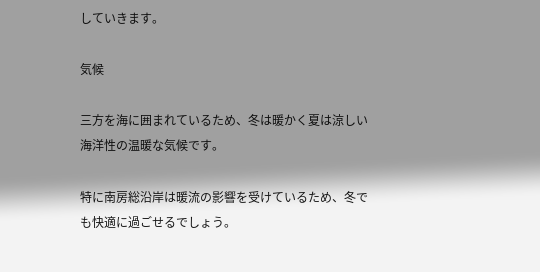していきます。

気候

三方を海に囲まれているため、冬は暖かく夏は涼しい海洋性の温暖な気候です。

特に南房総沿岸は暖流の影響を受けているため、冬でも快適に過ごせるでしょう。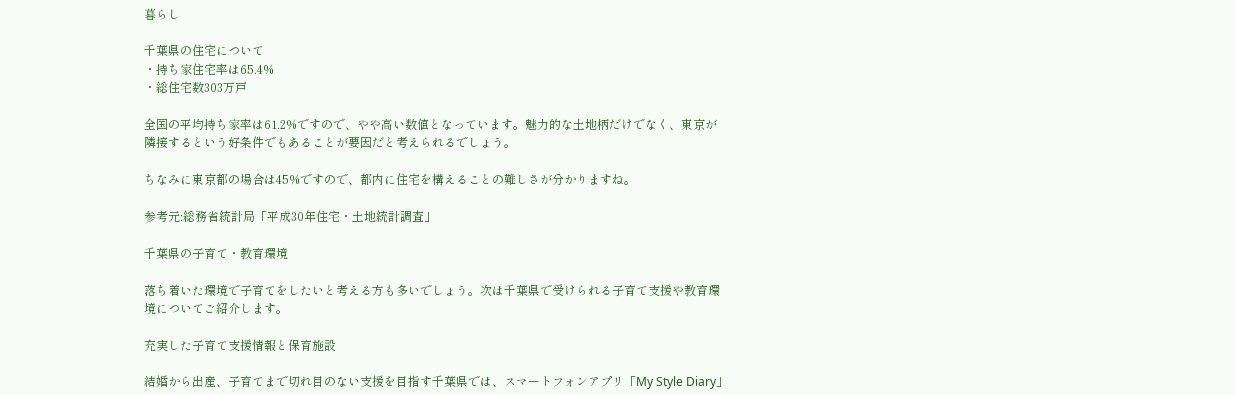暮らし

千葉県の住宅について
・持ち家住宅率は65.4%
・総住宅数303万戸

全国の平均持ち家率は61.2%ですので、やや高い数値となっています。魅力的な土地柄だけでなく、東京が隣接するという好条件でもあることが要因だと考えられるでしょう。

ちなみに東京都の場合は45%ですので、都内に住宅を構えることの難しさが分かりますね。

参考元:総務省統計局「平成30年住宅・土地統計調査」

千葉県の子育て・教育環境

落ち着いた環境で子育てをしたいと考える方も多いでしょう。次は千葉県で受けられる子育て支援や教育環境についてご紹介します。

充実した子育て支援情報と保育施設

結婚から出産、子育てまで切れ目のない支援を目指す千葉県では、スマートフォンアプリ「My Style Diary」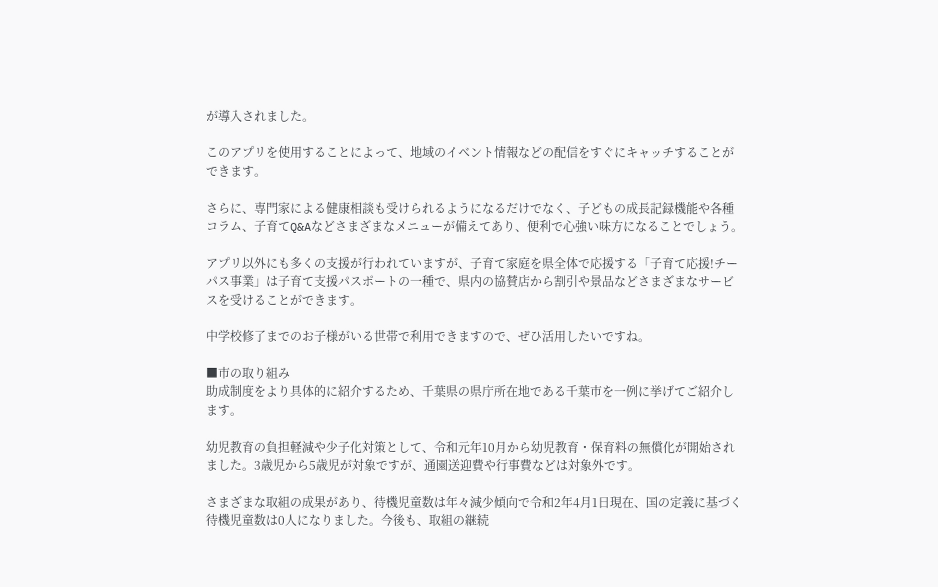が導入されました。

このアプリを使用することによって、地域のイベント情報などの配信をすぐにキャッチすることができます。

さらに、専門家による健康相談も受けられるようになるだけでなく、子どもの成長記録機能や各種コラム、子育てQ&Aなどさまざまなメニューが備えてあり、便利で心強い味方になることでしょう。

アプリ以外にも多くの支援が行われていますが、子育て家庭を県全体で応援する「子育て応援!チーパス事業」は子育て支援パスポートの一種で、県内の協賛店から割引や景品などさまざまなサービスを受けることができます。

中学校修了までのお子様がいる世帯で利用できますので、ぜひ活用したいですね。

■市の取り組み
助成制度をより具体的に紹介するため、千葉県の県庁所在地である千葉市を一例に挙げてご紹介します。

幼児教育の負担軽減や少子化対策として、令和元年10月から幼児教育・保育料の無償化が開始されました。3歳児から5歳児が対象ですが、通園送迎費や行事費などは対象外です。

さまざまな取組の成果があり、待機児童数は年々減少傾向で令和2年4月1日現在、国の定義に基づく待機児童数は0人になりました。今後も、取組の継続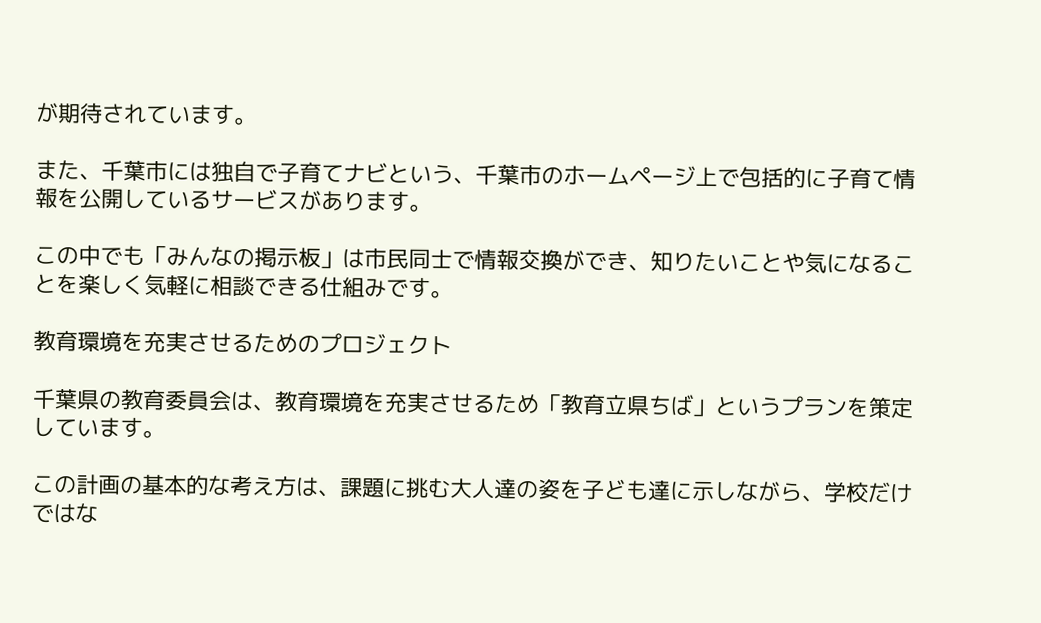が期待されています。

また、千葉市には独自で子育てナビという、千葉市のホームページ上で包括的に子育て情報を公開しているサービスがあります。

この中でも「みんなの掲示板」は市民同士で情報交換ができ、知りたいことや気になることを楽しく気軽に相談できる仕組みです。

教育環境を充実させるためのプロジェクト

千葉県の教育委員会は、教育環境を充実させるため「教育立県ちば」というプランを策定しています。

この計画の基本的な考え方は、課題に挑む大人達の姿を子ども達に示しながら、学校だけではな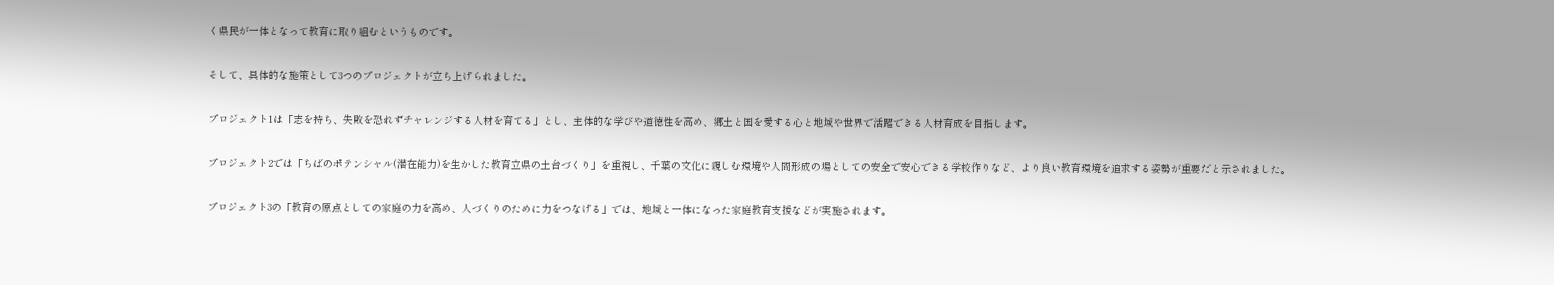く県民が一体となって教育に取り組むというものです。

そして、具体的な施策として3つのプロジェクトが立ち上げられました。

プロジェクト1は「志を持ち、失敗を恐れずチャレンジする人材を育てる」とし、主体的な学びや道徳性を高め、郷土と国を愛する心と地域や世界で活躍できる人材育成を目指します。

プロジェクト2では「ちばのポテンシャル(潜在能力)を生かした教育立県の土台づくり」を重視し、千葉の文化に親しむ環境や人間形成の場としての安全で安心できる学校作りなど、より良い教育環境を追求する姿勢が重要だと示されました。

プロジェクト3の「教育の原点としての家庭の力を高め、人づくりのために力をつなげる」では、地域と一体になった家庭教育支援などが実施されます。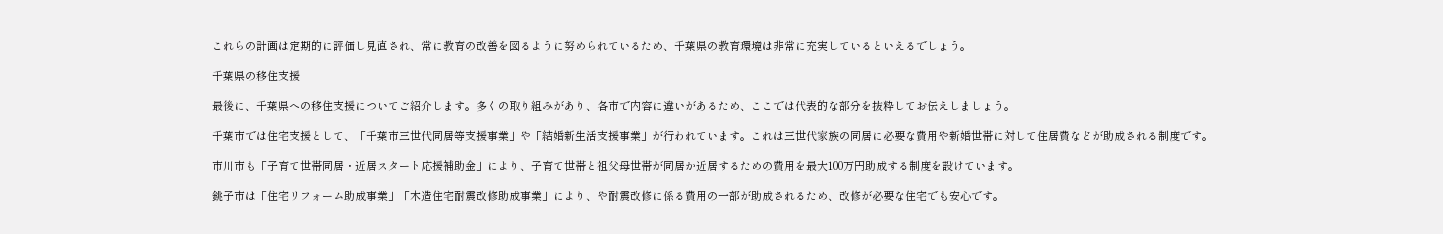これらの計画は定期的に評価し見直され、常に教育の改善を図るように努められているため、千葉県の教育環境は非常に充実しているといえるでしょう。

千葉県の移住支援

最後に、千葉県への移住支援についてご紹介します。多くの取り組みがあり、各市で内容に違いがあるため、ここでは代表的な部分を抜粋してお伝えしましょう。

千葉市では住宅支援として、「千葉市三世代同居等支援事業」や「結婚新生活支援事業」が行われています。これは三世代家族の同居に必要な費用や新婚世帯に対して住居費などが助成される制度です。

市川市も「子育て世帯同居・近居スタート応援補助金」により、子育て世帯と祖父母世帯が同居か近居するための費用を最大100万円助成する制度を設けています。

銚子市は「住宅リフォーム助成事業」「木造住宅耐震改修助成事業」により、や耐震改修に係る費用の一部が助成されるため、改修が必要な住宅でも安心です。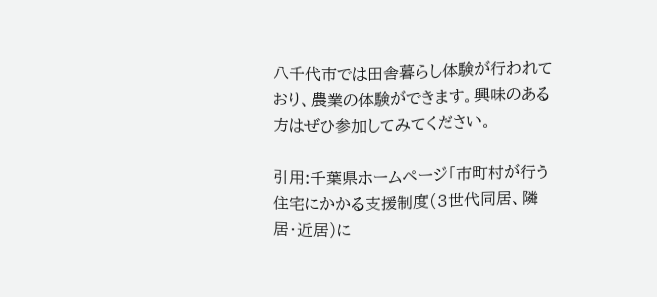八千代市では田舎暮らし体験が行われており、農業の体験ができます。興味のある方はぜひ参加してみてください。

引用:千葉県ホームページ「市町村が行う住宅にかかる支援制度(3世代同居、隣居・近居)に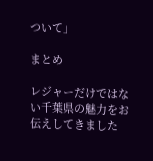ついて」

まとめ

レジャーだけではない千葉県の魅力をお伝えしてきました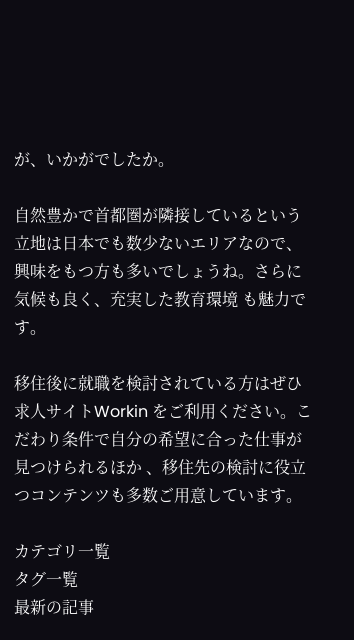が、いかがでしたか。

自然豊かで首都圏が隣接しているという立地は日本でも数少ないエリアなので、興味をもつ方も多いでしょうね。さらに気候も良く、充実した教育環境 も魅力です。

移住後に就職を検討されている方はぜひ求人サイトWorkin をご利用ください。こだわり条件で自分の希望に合った仕事が見つけられるほか 、移住先の検討に役立つコンテンツも多数ご用意しています。

カテゴリ一覧
タグ一覧
最新の記事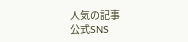人気の記事
公式SNS